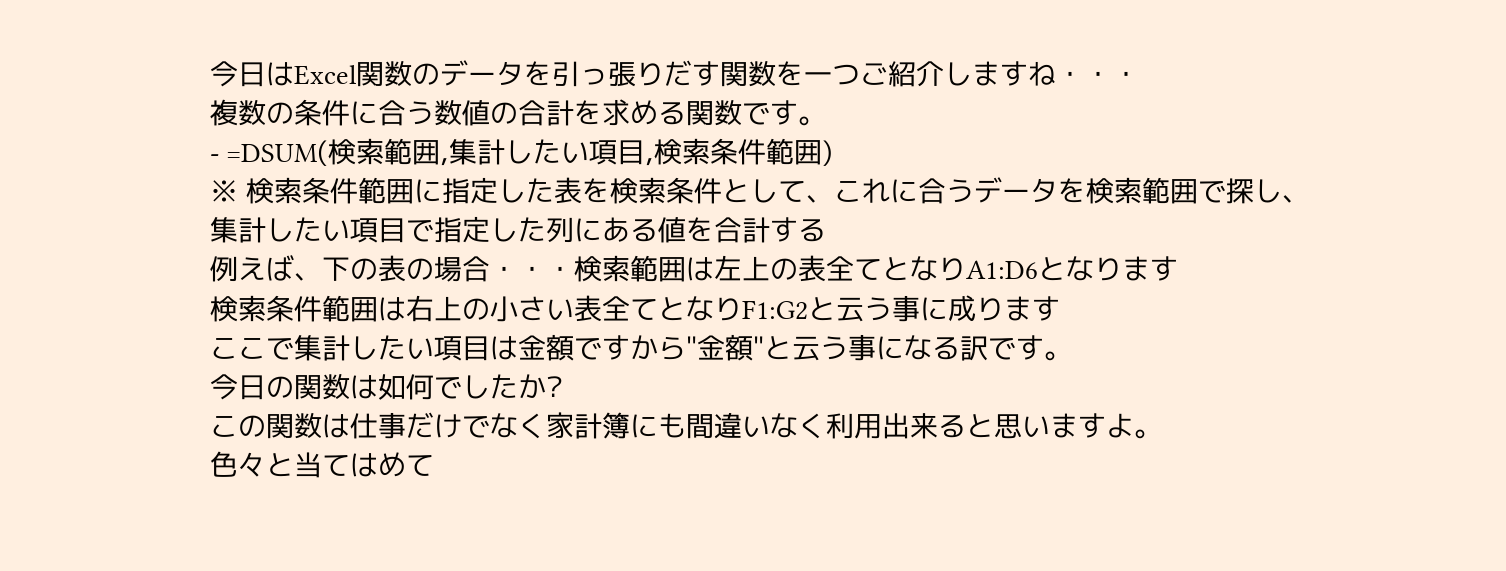今日はExcel関数のデータを引っ張りだす関数を一つご紹介しますね・・・
複数の条件に合う数値の合計を求める関数です。
- =DSUM(検索範囲,集計したい項目,検索条件範囲)
※ 検索条件範囲に指定した表を検索条件として、これに合うデータを検索範囲で探し、
集計したい項目で指定した列にある値を合計する
例えば、下の表の場合・・・検索範囲は左上の表全てとなりA1:D6となります
検索条件範囲は右上の小さい表全てとなりF1:G2と云う事に成ります
ここで集計したい項目は金額ですから"金額"と云う事になる訳です。
今日の関数は如何でしたか?
この関数は仕事だけでなく家計簿にも間違いなく利用出来ると思いますよ。
色々と当てはめて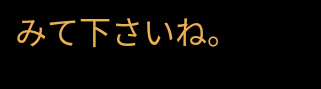みて下さいね。